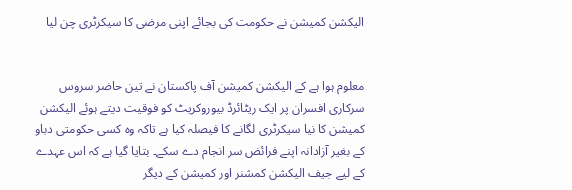الیکشن کمیشن نے حکومت کی بجائے اپنی مرضی کا سیکرٹری چن لیا


معلوم ہوا ہے کے الیکشن کمیشن آف پاکستان نے تین حاضر سروس سرکاری افسران پر ایک ریٹائرڈ بیوروکریٹ کو فوقیت دیتے ہوئے الیکشن کمیشن کا نیا سیکرٹری لگانے کا فیصلہ کیا ہے تاکہ وہ کسی حکومتی دباو کے بغیر آزادانہ اپنے فرائض سر انجام دے سکے۔ بتایا گیا ہے کہ اس عہدے کے لیے جیف الیکشن کمشنر اور کمیشن کے دیگر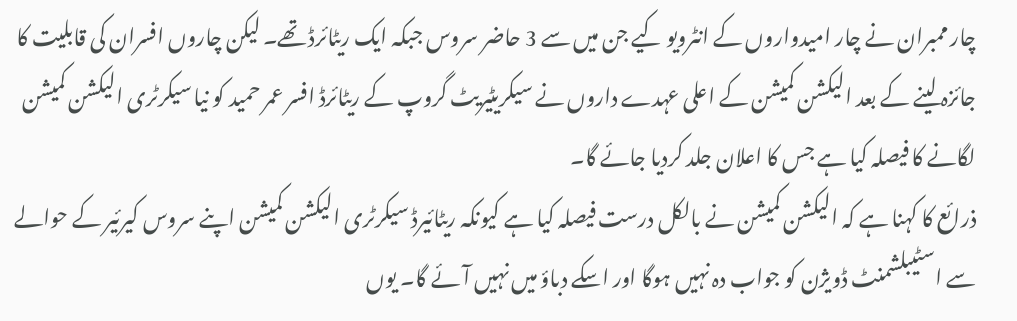چار ممبران نے چار امیدواروں کے انٹرویو کیے جن میں سے 3 حاضر سروس جبکہ ایک ریٹائرڈ تھے۔ لیکن چاروں افسران کی قابلیت کا جائزہ لینے کے بعد الیکشن کمیشن کے اعلی عہدے داروں نے سیکریٹیریٹ گروپ کے ریٹائرڈ افسر عمر حمید کو نیا سیکرٹری الیکشن کمیشن لگانے کا فیصلہ کیا ہے جس کا اعلان جلد کردیا جائے گا۔
ذرائع کا کہنا ہے کہ الیکشن کمیشن نے بالکل درست فیصلہ کیا ہے کیونکہ ریٹائیرڈ سیکرٹری الیکشن کمیشن اپنے سروس کیرئیر کے حوالے سے اسٹیبلشمنٹ ڈویژن کو جواب دہ نہیں ہوگا اور اسکے دباؤ میں نہیں آئے گا۔ یوں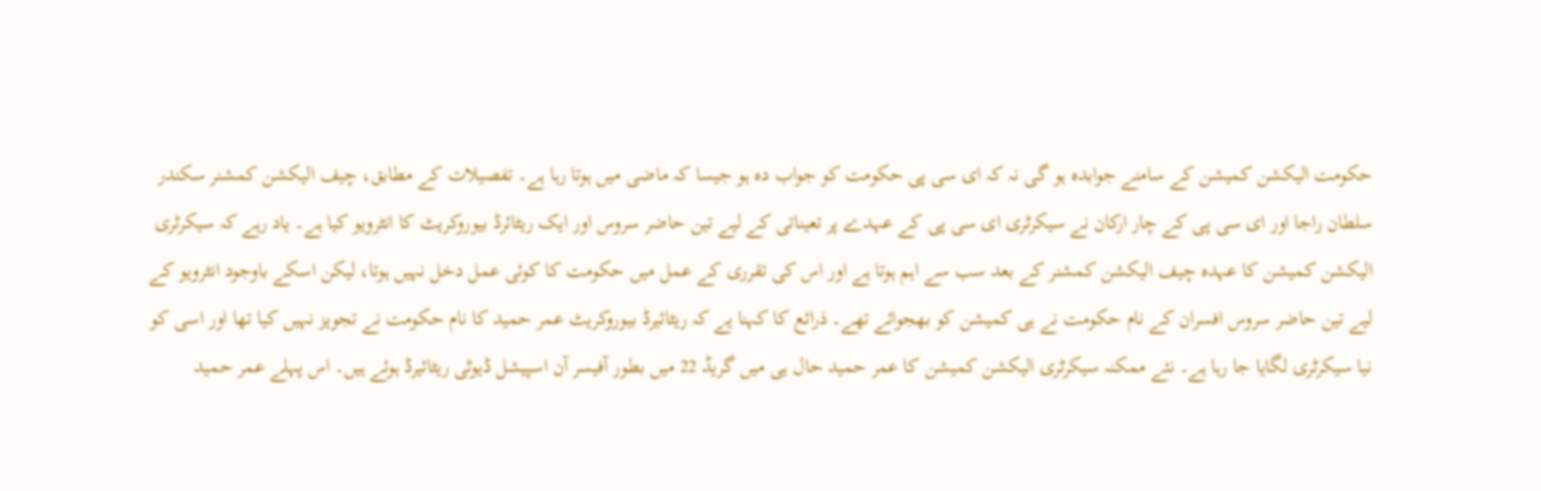حکومت الیکشن کمیشن کے سامنے جوابدہ ہو گی نہ کہ ای سی پی حکومت کو جواب دہ ہو جیسا کہ ماضی میں ہوتا رہا ہے۔ تفصیلات کے مطابق، چیف الیکشن کمشنر سکندر سلطان راجا اور ای سی پی کے چار ارکان نے سیکرٹری ای سی پی کے عہدے پر تعیناتی کے لیے تین حاضر سروس اور ایک ریٹائرڈ بیوروکریٹ کا انٹرویو کیا ہے۔ یاد رہے کہ سیکرٹری الیکشن کمیشن کا عہدہ چیف الیکشن کمشنر کے بعد سب سے اہم ہوتا ہے اور اس کی تقرری کے عمل میں حکومت کا کوئی عمل دخل نہیں ہوتا، لیکن اسکے باوجود انٹرویو کے لیے تین حاضر سروس افسران کے نام حکومت نے ہی کمیشن کو بھجوائے تھے۔ ذرائع کا کہنا یے کہ ریٹائیرڈ بیوروکریٹ عمر حمید کا نام حکومت نے تجویز نہیں کیا تھا اور اسی کو نیا سیکرٹری لگایا جا رہا ہے۔ نئے ممکنہ سیکرٹری الیکشن کمیشن کا عمر حمید حال ہی میں گریڈ 22 میں بطور آفیسر آن اسپیشل ڈیوٹی ریٹائیرڈ ہوئے ہیں۔ اس پہلے عمر حمید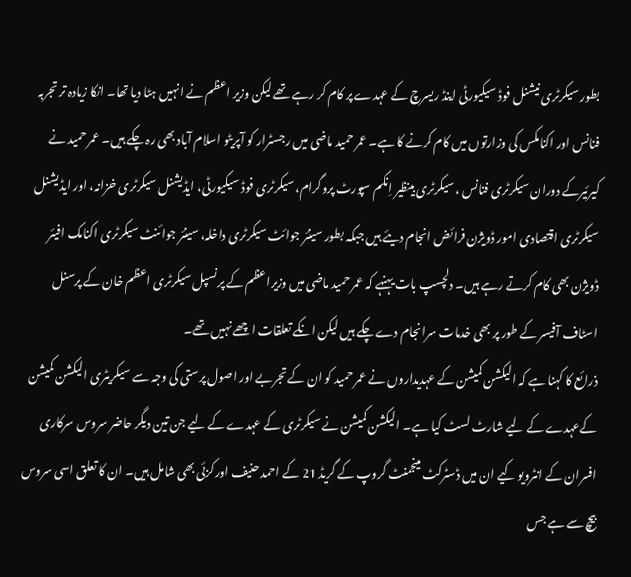بطور سیکرٹری نیشنل فوڈ سیکیورٹی اینڈ ریسرچ کے عہدے پر کام کر رہے تھے لیکن وزیر اعظم نے انہیں ہٹا دیا تھا۔ انکا زیادہ تر تجربہ فنانس اور اکنامکس کی وزارتوں میں کام کرنے کا ہے۔ عمر حمید ماضی میں رجسٹرار کو آپریٹو اسلام آباد بھی رہ چکے ہیں۔ عمر حمید نے کیرئیرکے دوران سیکرٹری فنانس ،سیکرٹری بینظیر اِنکم سپورٹ پروگرام، سیکرٹری فوڈ سیکیورٹی، ایڈیشنل سیکرٹری خزانہ، اور ایڈیشنل سیکرٹری اقتصادی امور ڈویژن فرائض انجام دیئے ہیں جبکہ بطور سینئر جوائٹ سیکرٹری داخلہ، سینئر جوائنٹ سیکرٹری اکنامک افیئر ڈویژن بھی کام کرتے رہے ہیں۔ دلچسپ بات یہنہے کہ عمر حمید ماضی میں وزیراعظم کے پرنسپل سیکرٹری اعظم خان کے پرسنل اسٹاف آفیسر کے طور پر بھی خدمات سرانجام دے چکے ہیں لیکن انکے تعلقات اچھے نہیں تھے۔
ذرائع کا کہنا ہے کہ الیکشن کمیشن کے عہدیداروں نے عمر حمید کو ان کے تجربے اور اصول پرستی کی وجہ سے سیکریٹری الیکشن کمیشن کےعہدے کے لیے شارٹ لسٹ کیا ہے۔ الیکشن کمیشن نے سیکرٹری کے عہدے کے لیے جن تین دیگر حاضر سروس سرکاری افسران کے انٹرویو کیے ان میں ڈسٹرکٹ مینجمنٹ گروپ کے گریڈ 21 کے احمد حنیف اورکزئی بھی شامل ہیں۔ ان کا تعلق اسی سروس بیچ سے ہے جس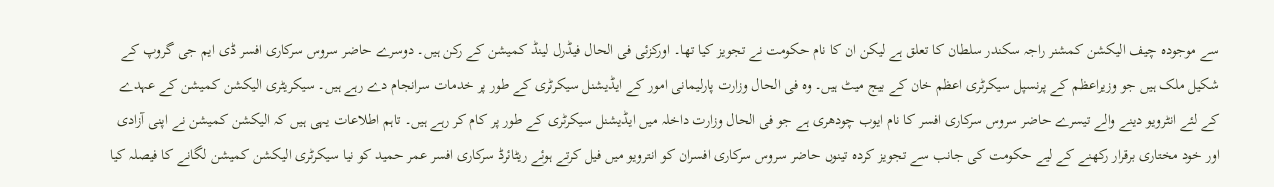سے موجودہ چیف الیکشن کمشنر راجہ سکندر سلطان کا تعلق ہے لیکن ان کا نام حکومت نے تجویز کیا تھا۔ اورکزئی فی الحال فیڈرل لینڈ کمیشن کے رکن ہیں۔ دوسرے حاضر سروس سرکاری افسر ڈی ایم جی گروپ کے شکیل ملک ہیں جو وزیراعظم کے پرنسپل سیکرٹری اعظم خان کے بیج میٹ ہیں۔ وہ فی الحال وزارت پارلیمانی امور کے ایڈیشنل سیکرٹری کے طور پر خدمات سرانجام دے رہے ہیں۔ سیکریٹری الیکشن کمیشن کے عہدے کے لئے انٹرویو دینے والے تیسرے حاضر سروس سرکاری افسر کا نام ایوب چودھری ہے جو فی الحال وزارت داخلہ میں ایڈیشنل سیکرٹری کے طور پر کام کر رہے ہیں۔ تاہم اطلاعات یہی ہیں کہ الیکشن کمیشن نے اپنی آزادی اور خود مختاری برقرار رکھنے کے لیے حکومت کی جانب سے تجویز کردہ تینوں حاضر سروس سرکاری افسران کو انترویو میں فیل کرتے ہوئے ریٹائرڈ سرکاری افسر عمر حمید کو نیا سیکرٹری الیکشن کمیشن لگانے کا فیصلہ کیا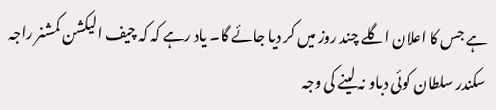ہے جس کا اعلان اگلے چند روز میں کر دیا جائے گا۔ یاد رہے کہ کہ چیف الیکشن کمشنر راجہ سکندر سلطان کوئی دباو نہ لینے کی وجہ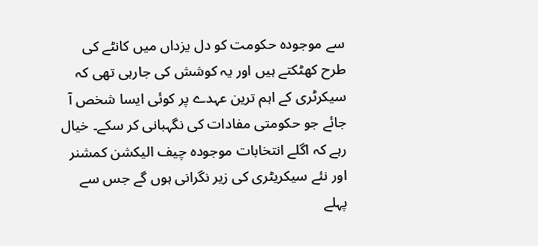سے موجودہ حکومت کو دل یزداں میں کانٹے کی طرح کھٹکتے ہیں اور یہ کوشش کی جارہی تھی کہ سیکرٹری کے اہم ترین عہدے پر کوئی ایسا شخص آ جائے جو حکومتی مفادات کی نگہبانی کر سکے۔ خیال رہے کہ اگلے انتخابات موجودہ چیف الیکشن کمشنر اور نئے سیکریٹری کی زیر نگرانی ہوں گے جس سے پہلے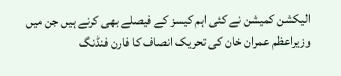الیکشن کمیشن نے کئی اہم کیسز کے فیصلے بھی کرنے ہیں جن میں وزیراعظم عمران خان کی تحریک انصاف کا فارن فنڈنگ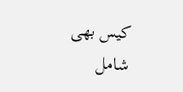کیس بھی شامل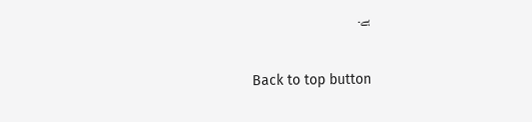ہے۔

Back to top button